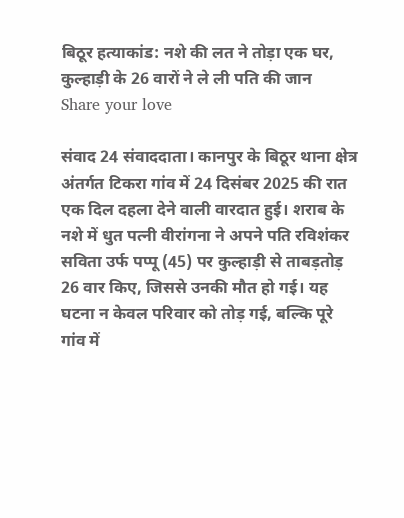बिठूर हत्याकांड: नशे की लत ने तोड़ा एक घर, कुल्हाड़ी के 26 वारों ने ले ली पति की जान
Share your love

संवाद 24 संवाददाता। कानपुर के बिठूर थाना क्षेत्र अंतर्गत टिकरा गांव में 24 दिसंबर 2025 की रात एक दिल दहला देने वाली वारदात हुई। शराब के नशे में धुत पत्नी वीरांगना ने अपने पति रविशंकर सविता उर्फ पप्पू (45) पर कुल्हाड़ी से ताबड़तोड़ 26 वार किए, जिससे उनकी मौत हो गई। यह घटना न केवल परिवार को तोड़ गई, बल्कि पूरे गांव में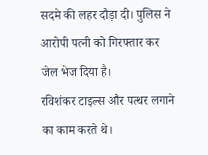सदमे की लहर दौड़ा दी। पुलिस ने आरोपी पत्नी को गिरफ्तार कर जेल भेज दिया है।
रविशंकर टाइल्स और पत्थर लगाने का काम करते थे।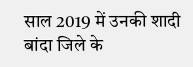साल 2019 में उनकी शादी बांदा जिले के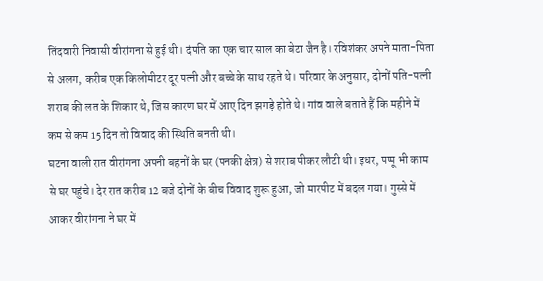तिंदवारी निवासी वीरांगना से हुई थी। दंपति का एक चार साल का बेटा जैन है। रविशंकर अपने माता-पिता से अलग, करीब एक किलोमीटर दूर पत्नी और बच्चे के साथ रहते थे। परिवार के अनुसार, दोनों पति-पत्नी शराब की लत के शिकार थे, जिस कारण घर में आए दिन झगड़े होते थे। गांव वाले बताते हैं कि महीने में कम से कम 15 दिन तो विवाद की स्थिति बनती थी।
घटना वाली रात वीरांगना अपनी बहनों के घर (पनकी क्षेत्र) से शराब पीकर लौटी थी। इधर, पप्पू भी काम से घर पहुंचे। देर रात करीब 12 बजे दोनों के बीच विवाद शुरू हुआ, जो मारपीट में बदल गया। गुस्से में आकर वीरांगना ने घर में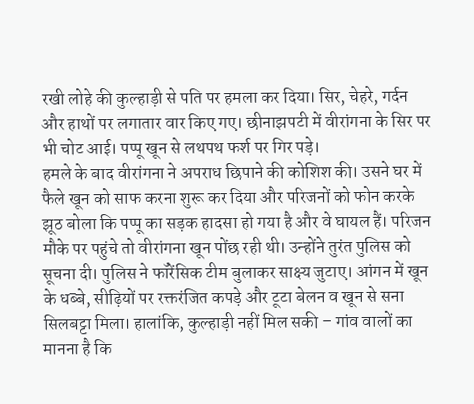रखी लोहे की कुल्हाड़ी से पति पर हमला कर दिया। सिर, चेहरे, गर्दन और हाथों पर लगातार वार किए गए। छीनाझपटी में वीरांगना के सिर पर भी चोट आई। पप्पू खून से लथपथ फर्श पर गिर पड़े।
हमले के बाद वीरांगना ने अपराध छिपाने की कोशिश की। उसने घर में फैले खून को साफ करना शुरू कर दिया और परिजनों को फोन करके झूठ बोला कि पप्पू का सड़क हादसा हो गया है और वे घायल हैं। परिजन मौके पर पहुंचे तो वीरांगना खून पोंछ रही थी। उन्होंने तुरंत पुलिस को सूचना दी। पुलिस ने फॉरेंसिक टीम बुलाकर साक्ष्य जुटाए। आंगन में खून के धब्बे, सीढ़ियों पर रक्तरंजित कपड़े और टूटा बेलन व खून से सना सिलबट्टा मिला। हालांकि, कुल्हाड़ी नहीं मिल सकी – गांव वालों का मानना है कि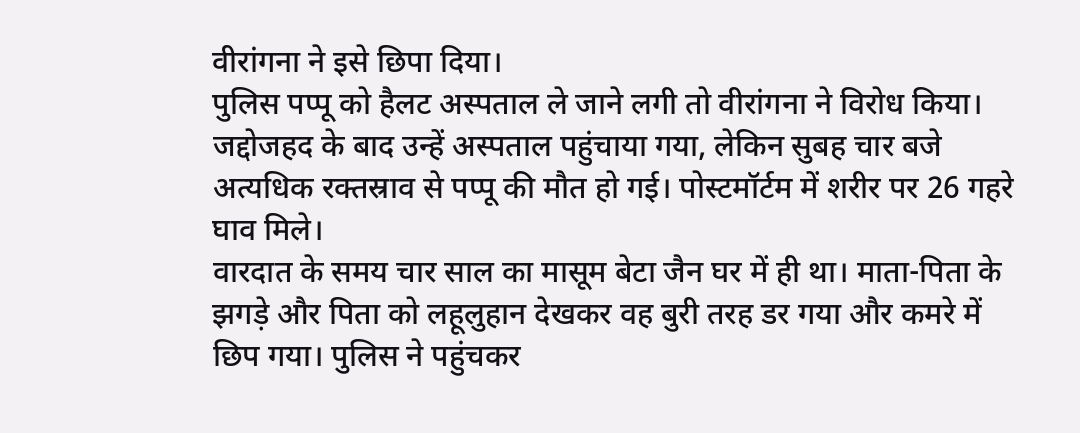वीरांगना ने इसे छिपा दिया।
पुलिस पप्पू को हैलट अस्पताल ले जाने लगी तो वीरांगना ने विरोध किया। जद्दोजहद के बाद उन्हें अस्पताल पहुंचाया गया, लेकिन सुबह चार बजे अत्यधिक रक्तस्राव से पप्पू की मौत हो गई। पोस्टमॉर्टम में शरीर पर 26 गहरे घाव मिले।
वारदात के समय चार साल का मासूम बेटा जैन घर में ही था। माता-पिता के झगड़े और पिता को लहूलुहान देखकर वह बुरी तरह डर गया और कमरे में छिप गया। पुलिस ने पहुंचकर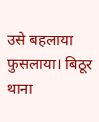उसे बहलाया फुसलाया। बिठूर थाना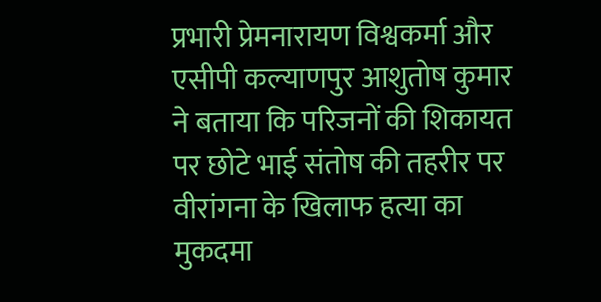प्रभारी प्रेमनारायण विश्वकर्मा और एसीपी कल्याणपुर आशुतोष कुमार ने बताया कि परिजनों की शिकायत पर छोटे भाई संतोष की तहरीर पर वीरांगना के खिलाफ हत्या का मुकदमा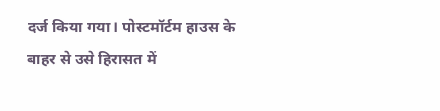दर्ज किया गया। पोस्टमॉर्टम हाउस के बाहर से उसे हिरासत में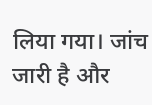लिया गया। जांच जारी है और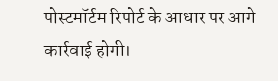पोस्टमॉर्टम रिपोर्ट के आधार पर आगे कार्रवाई होगी।